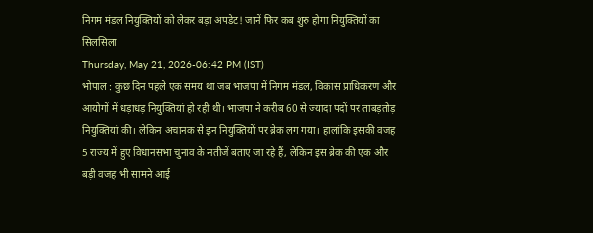निगम मंडल नियुक्तियों को लेकर बड़ा अपडेट! जानें फिर कब शुरु होगा नियुक्तियों का सिलसिला
Thursday, May 21, 2026-06:42 PM (IST)
भोपाल : कुछ दिन पहले एक समय था जब भाजपा में निगम मंडल, विकास प्राधिकरण और आयोगों में धड़ाधड़ नियुक्तियां हो रही थी। भाजपा ने करीब 60 से ज्यादा पदों पर ताबड़तोड़ नियुक्तियां की। लेकिन अचानक से इन नियुक्तियों पर ब्रेक लग गया। हालांकि इसकी वजह 5 राज्य में हुए विधानसभा चुनाव के नतीजें बताए जा रहे हैं, लेकिन इस ब्रेक की एक और बड़ी वजह भी सामने आई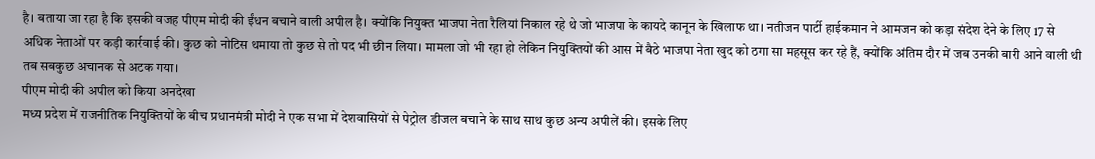है। बताया जा रहा है कि इसकी वजह पीएम मोदी की ईंधन बचाने वाली अपील है। क्योंकि नियुक्त भाजपा नेता रैलियां निकाल रहे थे जो भाजपा के कायदे कानून के खिलाफ था। नतीजन पार्टी हाईकमान ने आमजन को कड़ा संदेश देने के लिए 17 से अधिक नेताओं पर कड़ी कार्रवाई की। कुछ को नोटिस थमाया तो कुछ से तो पद भी छीन लिया। मामला जो भी रहा हो लेकिन नियुक्तियों की आस में बैठे भाजपा नेता खुद को ठगा सा महसूस कर रहे हैं, क्योंकि अंतिम दौर में जब उनकी बारी आने वाली थी तब सबकुछ अचानक से अटक गया।
पीएम मोदी की अपील को किया अनदेखा
मध्य प्रदेश में राजनीतिक नियुक्तियों के बीच प्रधानमंत्री मोदी ने एक सभा में देशवासियों से पेट्रोल डीजल बचाने के साथ साथ कुछ अन्य अपीलें की। इसके लिए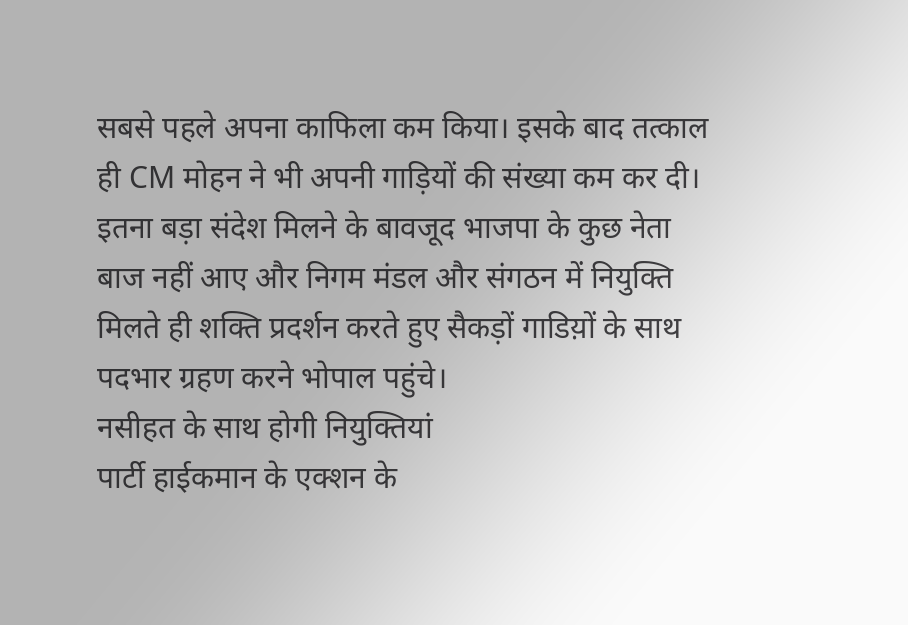सबसे पहले अपना काफिला कम किया। इसके बाद तत्काल ही CM मोहन ने भी अपनी गाड़ियों की संख्या कम कर दी। इतना बड़ा संदेश मिलने के बावजूद भाजपा के कुछ नेता बाज नहीं आए और निगम मंडल और संगठन में नियुक्ति मिलते ही शक्ति प्रदर्शन करते हुए सैकड़ों गाडिय़ों के साथ पदभार ग्रहण करने भोपाल पहुंचे।
नसीहत के साथ होगी नियुक्तियां
पार्टी हाईकमान के एक्शन के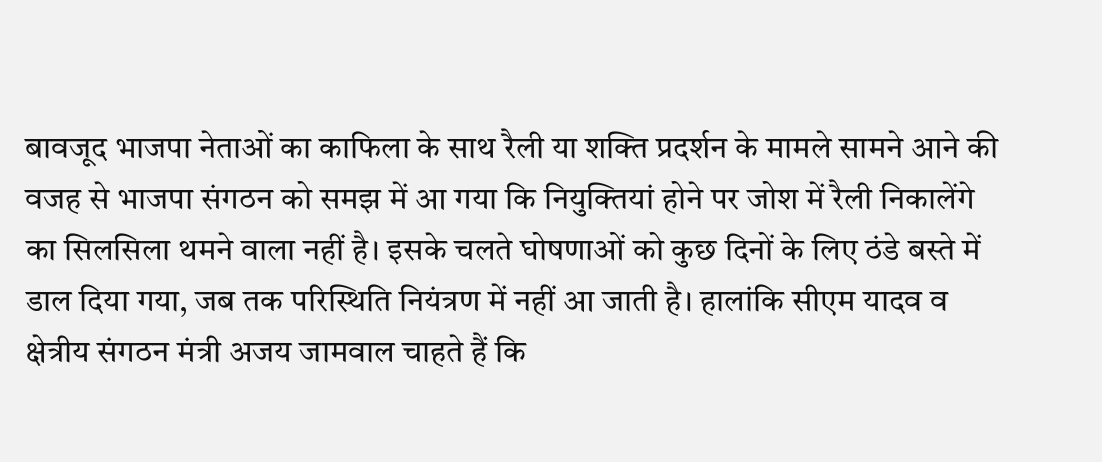बावजूद भाजपा नेताओं का काफिला के साथ रैली या शक्ति प्रदर्शन के मामले सामने आने की वजह से भाजपा संगठन को समझ में आ गया कि नियुक्तियां होने पर जोश में रैली निकालेंगे का सिलसिला थमने वाला नहीं है। इसके चलते घोषणाओं को कुछ दिनों के लिए ठंडे बस्ते में डाल दिया गया, जब तक परिस्थिति नियंत्रण में नहीं आ जाती है। हालांकि सीएम यादव व क्षेत्रीय संगठन मंत्री अजय जामवाल चाहते हैं कि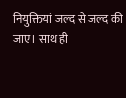नियुक्तियां जल्द से जल्द की जाए। साथ ही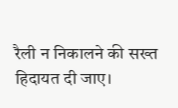रैली न निकालने की सख्त हिदायत दी जाए।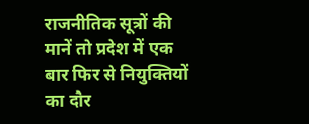राजनीतिक सूत्रों की मानें तो प्रदेश में एक बार फिर से नियुक्तियों का दौर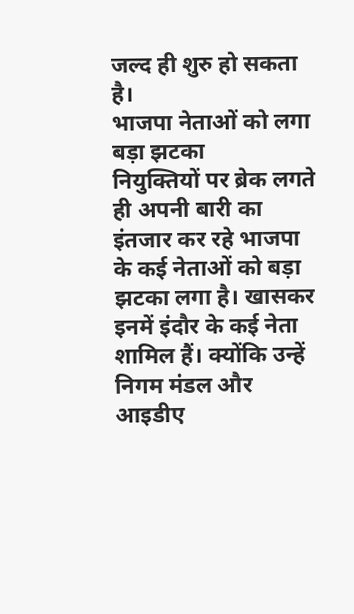जल्द ही शुरु हो सकता है।
भाजपा नेताओं को लगा बड़ा झटका
नियुक्तियों पर ब्रेक लगते ही अपनी बारी का इंतजार कर रहे भाजपा के कई नेताओं को बड़ा झटका लगा है। खासकर इनमें इंदौर के कई नेता शामिल हैं। क्योंकि उन्हें निगम मंडल और आइडीए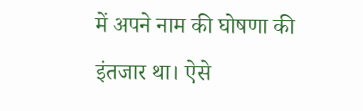में अपने नाम की घोषणा की इंतजार था। ऐसे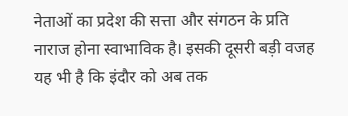नेताओं का प्रदेश की सत्ता और संगठन के प्रति नाराज होना स्वाभाविक है। इसकी दूसरी बड़ी वजह यह भी है कि इंदौर को अब तक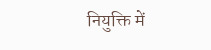नियुक्ति में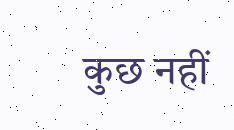कुछ नहीं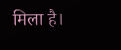मिला है।